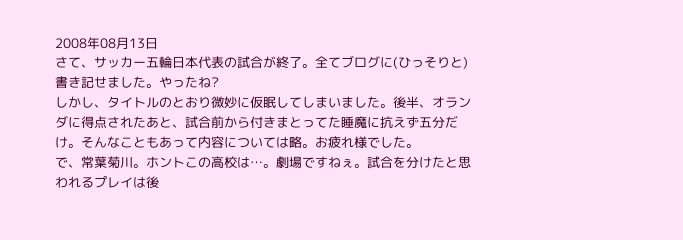2008年08月13日
さて、サッカー五輪日本代表の試合が終了。全てブログに(ひっそりと)書き記せました。やったね?
しかし、タイトルのとおり微妙に仮眠してしまいました。後半、オランダに得点されたあと、試合前から付きまとってた睡魔に抗えず五分だけ。そんなこともあって内容については略。お疲れ様でした。
で、常葉菊川。ホントこの高校は…。劇場ですねぇ。試合を分けたと思われるプレイは後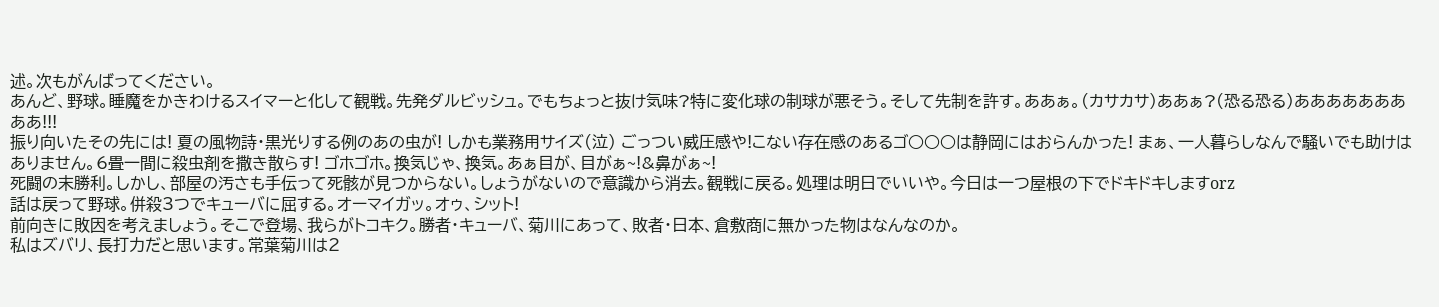述。次もがんばってください。
あんど、野球。睡魔をかきわけるスイマーと化して観戦。先発ダルビッシュ。でもちょっと抜け気味?特に変化球の制球が悪そう。そして先制を許す。ああぁ。(カサカサ)ああぁ?(恐る恐る)あああああああああ!!!
振り向いたその先には! 夏の風物詩・黒光りする例のあの虫が! しかも業務用サイズ(泣) ごっつい威圧感や!こない存在感のあるゴ○○○は静岡にはおらんかった! まぁ、一人暮らしなんで騒いでも助けはありません。6畳一間に殺虫剤を撒き散らす! ゴホゴホ。換気じゃ、換気。あぁ目が、目がぁ~!&鼻がぁ~!
死闘の末勝利。しかし、部屋の汚さも手伝って死骸が見つからない。しょうがないので意識から消去。観戦に戻る。処理は明日でいいや。今日は一つ屋根の下でドキドキしますorz
話は戻って野球。併殺3つでキューバに屈する。オーマイガッ。オゥ、シット!
前向きに敗因を考えましょう。そこで登場、我らがトコキク。勝者・キューバ、菊川にあって、敗者・日本、倉敷商に無かった物はなんなのか。
私はズバリ、長打力だと思います。常葉菊川は2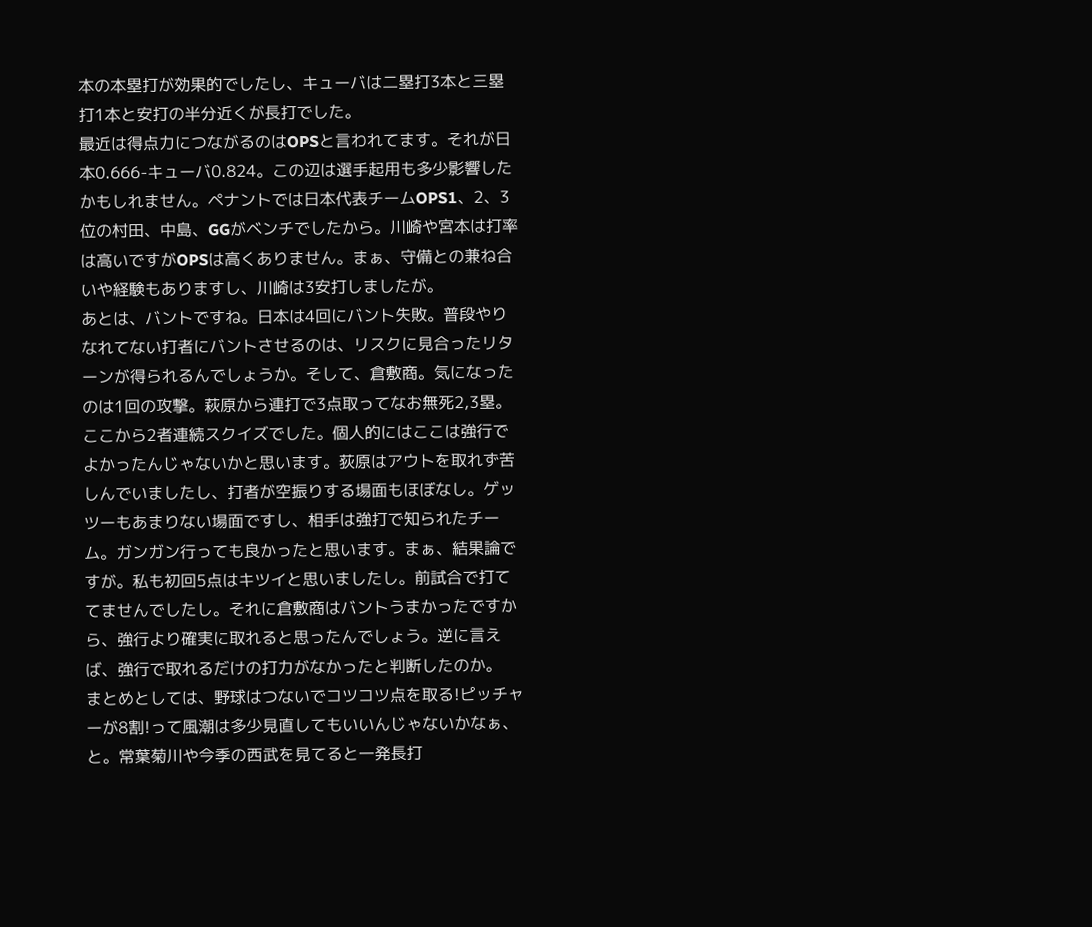本の本塁打が効果的でしたし、キューバは二塁打3本と三塁打1本と安打の半分近くが長打でした。
最近は得点力につながるのはOPSと言われてます。それが日本0.666-キューバ0.824。この辺は選手起用も多少影響したかもしれません。ペナントでは日本代表チームOPS1、2、3位の村田、中島、GGがベンチでしたから。川崎や宮本は打率は高いですがOPSは高くありません。まぁ、守備との兼ね合いや経験もありますし、川崎は3安打しましたが。
あとは、バントですね。日本は4回にバント失敗。普段やりなれてない打者にバントさせるのは、リスクに見合ったリターンが得られるんでしょうか。そして、倉敷商。気になったのは1回の攻撃。萩原から連打で3点取ってなお無死2,3塁。ここから2者連続スクイズでした。個人的にはここは強行でよかったんじゃないかと思います。荻原はアウトを取れず苦しんでいましたし、打者が空振りする場面もほぼなし。ゲッツーもあまりない場面ですし、相手は強打で知られたチーム。ガンガン行っても良かったと思います。まぁ、結果論ですが。私も初回5点はキツイと思いましたし。前試合で打ててませんでしたし。それに倉敷商はバントうまかったですから、強行より確実に取れると思ったんでしょう。逆に言えば、強行で取れるだけの打力がなかったと判断したのか。
まとめとしては、野球はつないでコツコツ点を取る!ピッチャーが8割!って風潮は多少見直してもいいんじゃないかなぁ、と。常葉菊川や今季の西武を見てると一発長打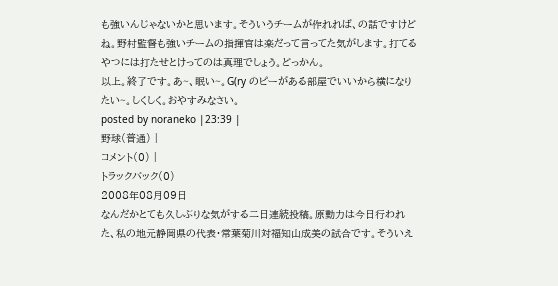も強いんじゃないかと思います。そういうチームが作れれば、の話ですけどね。野村監督も強いチームの指揮官は楽だって言ってた気がします。打てるやつには打たせとけってのは真理でしょう。どっかん。
以上。終了です。あ~、眠い~。G(ry のピーがある部屋でいいから横になりたい~。しくしく。おやすみなさい。
posted by noraneko |23:39 |
野球(普通) |
コメント(0) |
トラックバック(0)
2008年08月09日
なんだかとても久しぶりな気がする二日連続投稿。原動力は今日行われた、私の地元静岡県の代表・常葉菊川対福知山成美の試合です。そういえ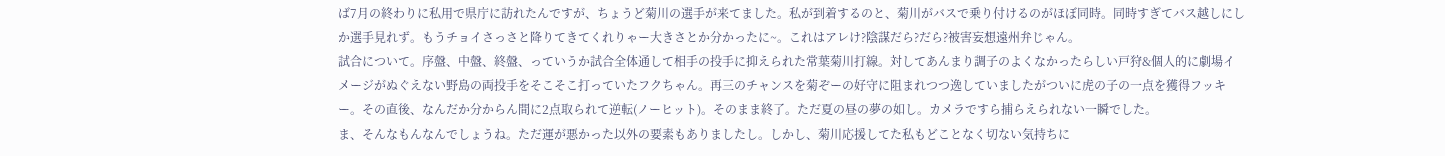ば7月の終わりに私用で県庁に訪れたんですが、ちょうど菊川の選手が来てました。私が到着するのと、菊川がバスで乗り付けるのがほぼ同時。同時すぎてバス越しにしか選手見れず。もうチョイさっさと降りてきてくれりゃー大きさとか分かったに~。これはアレけ?陰謀だら?だら?被害妄想遠州弁じゃん。
試合について。序盤、中盤、終盤、っていうか試合全体通して相手の投手に抑えられた常葉菊川打線。対してあんまり調子のよくなかったらしい戸狩&個人的に劇場イメージがぬぐえない野島の両投手をそこそこ打っていたフクちゃん。再三のチャンスを菊ぞーの好守に阻まれつつ逸していましたがついに虎の子の一点を獲得フッキー。その直後、なんだか分からん間に2点取られて逆転(ノーヒット)。そのまま終了。ただ夏の昼の夢の如し。カメラですら捕らえられない一瞬でした。
ま、そんなもんなんでしょうね。ただ運が悪かった以外の要素もありましたし。しかし、菊川応援してた私もどことなく切ない気持ちに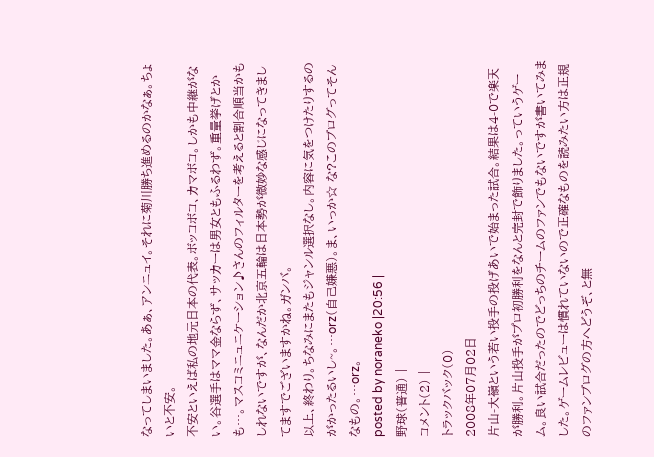なってしまいました。あぁ、アンニュイ。それに菊川勝ち進めるのかなぁ。ちょいと不安。
不安といえば私の地元日本の代表。ボッコボコ、カマボコ。しかも中継がない。谷選手はママ金ならず、サッカーは男女ともふるわず。重量挙げとかも…。マスコミニュニケーション♪さんのフィルターを考えると割合順当かもしれないですが、なんだか北京五輪は日本勢が微妙な感じになってきましてますでございますかね。ガンバ。
以上、終わり。ちなみにまたもジャンル選択なし。内容に気をつけたりするのがかったるいし~。…orz(自己嫌悪)。ま、いっか☆ な?このブログってそんなもの。…orz。
posted by noraneko |20:56 |
野球(普通) |
コメント(2) |
トラックバック(0)
2008年07月02日
片山-大嶺という若い投手の投げあいで始まった試合。結果は4-0で楽天が勝利。片山投手がプロ初勝利をなんと完封で飾りました。っていうゲーム。良い試合だったのでどっちのチームのファンでもないですが書いてみました。ゲームレビューは慣れていないので正確なものを読みたい方は正規のファンブログの方へどうぞ、と無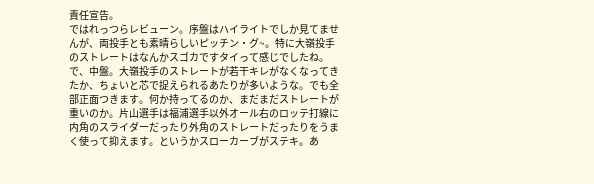責任宣告。
ではれっつらレビューン。序盤はハイライトでしか見てませんが、両投手とも素晴らしいピッチン・グ~。特に大嶺投手のストレートはなんかスゴカですタイって感じでしたね。
で、中盤。大嶺投手のストレートが若干キレがなくなってきたか、ちょいと芯で捉えられるあたりが多いような。でも全部正面つきます。何か持ってるのか、まだまだストレートが重いのか。片山選手は福浦選手以外オール右のロッテ打線に内角のスライダーだったり外角のストレートだったりをうまく使って抑えます。というかスローカーブがステキ。あ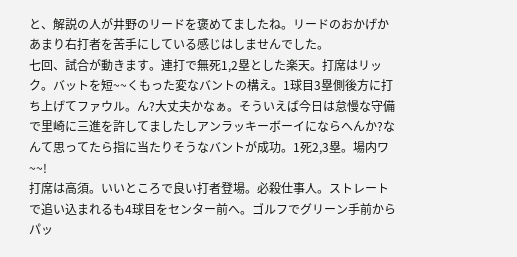と、解説の人が井野のリードを褒めてましたね。リードのおかげかあまり右打者を苦手にしている感じはしませんでした。
七回、試合が動きます。連打で無死1,2塁とした楽天。打席はリック。バットを短~~くもった変なバントの構え。1球目3塁側後方に打ち上げてファウル。ん?大丈夫かなぁ。そういえば今日は怠慢な守備で里崎に三進を許してましたしアンラッキーボーイにならへんか?なんて思ってたら指に当たりそうなバントが成功。1死2,3塁。場内ワ~~!
打席は高須。いいところで良い打者登場。必殺仕事人。ストレートで追い込まれるも4球目をセンター前へ。ゴルフでグリーン手前からパッ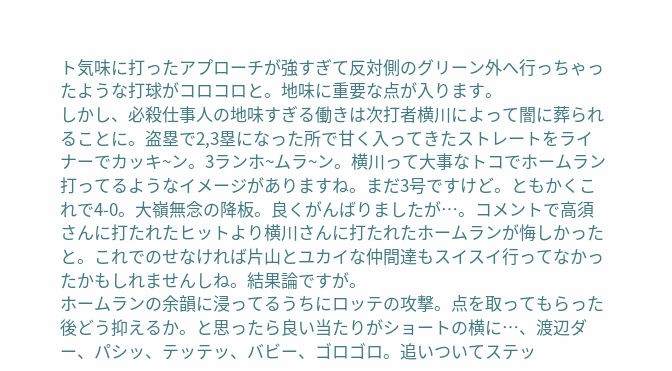ト気味に打ったアプローチが強すぎて反対側のグリーン外へ行っちゃったような打球がコロコロと。地味に重要な点が入ります。
しかし、必殺仕事人の地味すぎる働きは次打者横川によって闇に葬られることに。盗塁で2,3塁になった所で甘く入ってきたストレートをライナーでカッキ~ン。3ランホ~ムラ~ン。横川って大事なトコでホームラン打ってるようなイメージがありますね。まだ3号ですけど。ともかくこれで4-0。大嶺無念の降板。良くがんばりましたが…。コメントで高須さんに打たれたヒットより横川さんに打たれたホームランが悔しかったと。これでのせなければ片山とユカイな仲間達もスイスイ行ってなかったかもしれませんしね。結果論ですが。
ホームランの余韻に浸ってるうちにロッテの攻撃。点を取ってもらった後どう抑えるか。と思ったら良い当たりがショートの横に…、渡辺ダー、パシッ、テッテッ、バビー、ゴロゴロ。追いついてステッ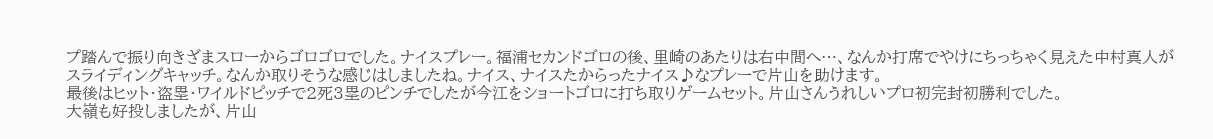プ踏んで振り向きざまスローからゴロゴロでした。ナイスプレー。福浦セカンドゴロの後、里崎のあたりは右中間へ…、なんか打席でやけにちっちゃく見えた中村真人がスライディングキャッチ。なんか取りそうな感じはしましたね。ナイス、ナイスたからったナイス♪なプレーで片山を助けます。
最後はヒット・盗塁・ワイルドピッチで2死3塁のピンチでしたが今江をショートゴロに打ち取りゲームセット。片山さんうれしいプロ初完封初勝利でした。
大嶺も好投しましたが、片山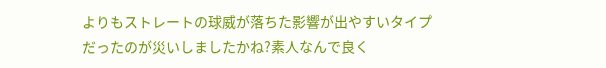よりもストレートの球威が落ちた影響が出やすいタイプだったのが災いしましたかね?素人なんで良く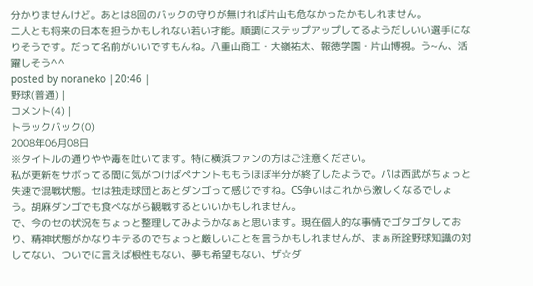分かりませんけど。あとは8回のバックの守りが無ければ片山も危なかったかもしれません。
二人とも将来の日本を担うかもしれない若い才能。順調にステップアップしてるようだしいい選手になりそうです。だって名前がいいですもんね。八重山商工・大嶺祐太、報徳学園・片山博視。う~ん、活躍しそう^^
posted by noraneko |20:46 |
野球(普通) |
コメント(4) |
トラックバック(0)
2008年06月08日
※タイトルの通りやや毒を吐いてます。特に横浜ファンの方はご注意ください。
私が更新をサボってる間に気がつけばペナントももうほぼ半分が終了したようで。パは西武がちょっと失速で混戦状態。セは独走球団とあとダンゴって感じですね。CS争いはこれから激しくなるでしょう。胡麻ダンゴでも食べながら観戦するといいかもしれません。
で、今のセの状況をちょっと整理してみようかなぁと思います。現在個人的な事情でゴタゴタしており、精神状態がかなりキテるのでちょっと厳しいことを言うかもしれませんが、まぁ所詮野球知識の対してない、ついでに言えば根性もない、夢も希望もない、ザ☆ダ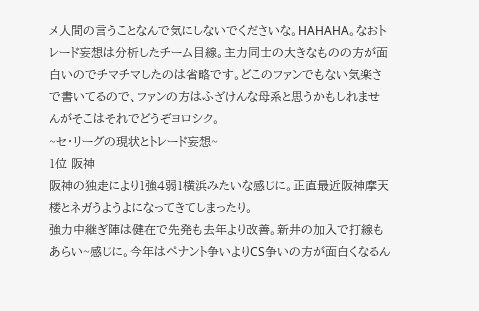メ人間の言うことなんで気にしないでくださいな。HAHAHA。なおトレード妄想は分析したチーム目線。主力同士の大きなものの方が面白いのでチマチマしたのは省略です。どこのファンでもない気楽さで書いてるので、ファンの方はふざけんな母系と思うかもしれませんがそこはそれでどうぞヨロシク。
~セ・リーグの現状とトレード妄想~
1位 阪神
阪神の独走により1強4弱1横浜みたいな感じに。正直最近阪神摩天楼とネガうようよになってきてしまったり。
強力中継ぎ陣は健在で先発も去年より改善。新井の加入で打線もあらい~感じに。今年はペナント争いよりCS争いの方が面白くなるん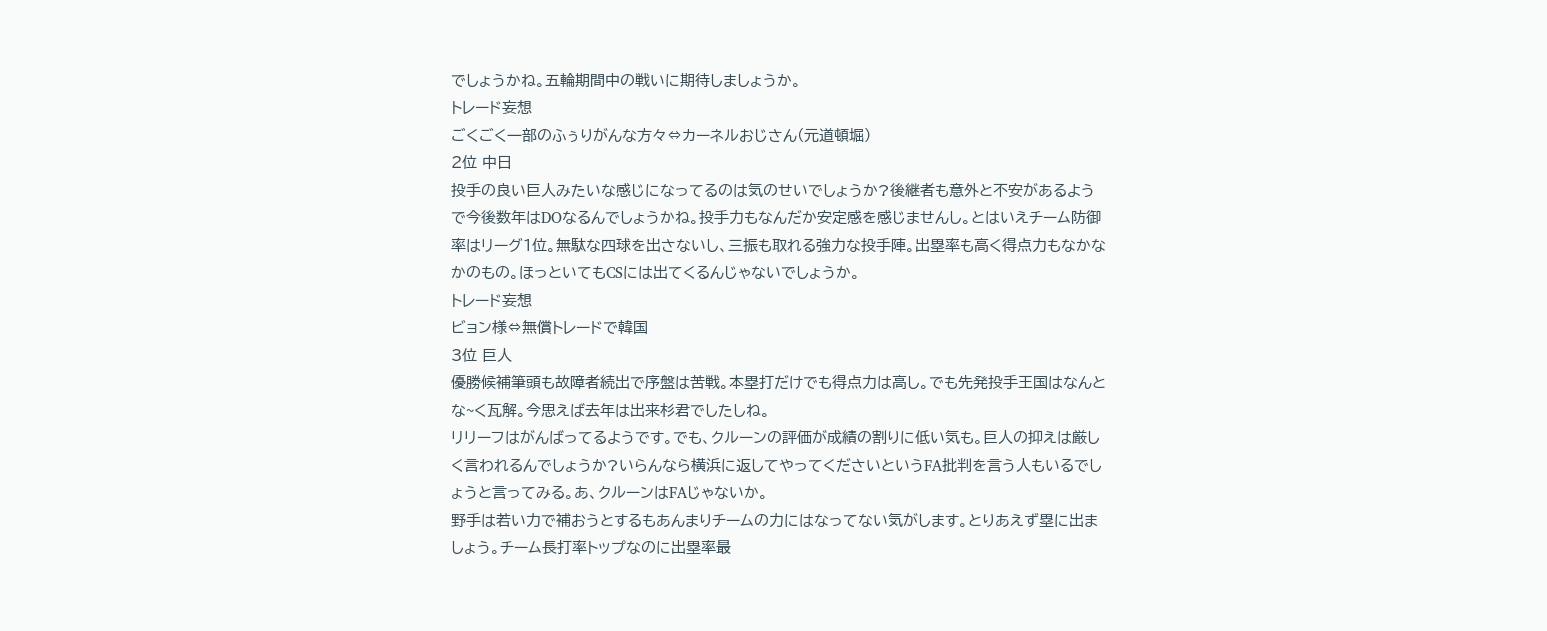でしょうかね。五輪期間中の戦いに期待しましょうか。
トレード妄想
ごくごく一部のふぅりがんな方々⇔カーネルおじさん(元道頓堀)
2位 中日
投手の良い巨人みたいな感じになってるのは気のせいでしょうか?後継者も意外と不安があるようで今後数年はDOなるんでしょうかね。投手力もなんだか安定感を感じませんし。とはいえチーム防御率はリーグ1位。無駄な四球を出さないし、三振も取れる強力な投手陣。出塁率も高く得点力もなかなかのもの。ほっといてもCSには出てくるんじゃないでしょうか。
トレード妄想
ビョン様⇔無償トレードで韓国
3位 巨人
優勝候補筆頭も故障者続出で序盤は苦戦。本塁打だけでも得点力は高し。でも先発投手王国はなんとな~く瓦解。今思えば去年は出来杉君でしたしね。
リリーフはがんばってるようです。でも、クルーンの評価が成績の割りに低い気も。巨人の抑えは厳しく言われるんでしょうか?いらんなら横浜に返してやってくださいというFA批判を言う人もいるでしょうと言ってみる。あ、クルーンはFAじゃないか。
野手は若い力で補おうとするもあんまりチームの力にはなってない気がします。とりあえず塁に出ましょう。チーム長打率トップなのに出塁率最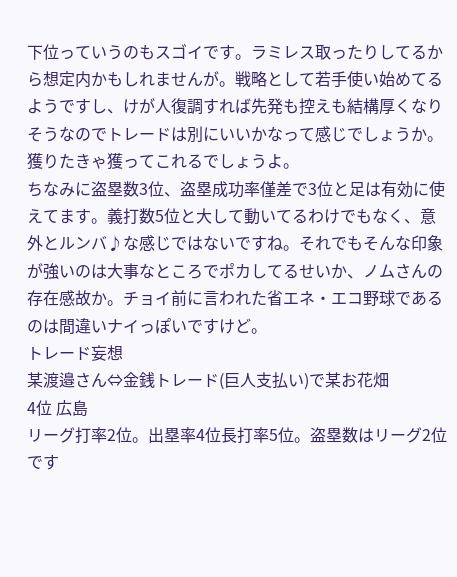下位っていうのもスゴイです。ラミレス取ったりしてるから想定内かもしれませんが。戦略として若手使い始めてるようですし、けが人復調すれば先発も控えも結構厚くなりそうなのでトレードは別にいいかなって感じでしょうか。獲りたきゃ獲ってこれるでしょうよ。
ちなみに盗塁数3位、盗塁成功率僅差で3位と足は有効に使えてます。義打数5位と大して動いてるわけでもなく、意外とルンバ♪な感じではないですね。それでもそんな印象が強いのは大事なところでポカしてるせいか、ノムさんの存在感故か。チョイ前に言われた省エネ・エコ野球であるのは間違いナイっぽいですけど。
トレード妄想
某渡邉さん⇔金銭トレード(巨人支払い)で某お花畑
4位 広島
リーグ打率2位。出塁率4位長打率5位。盗塁数はリーグ2位です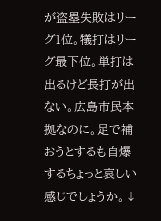が盗塁失敗はリーグ1位。犠打はリーグ最下位。単打は出るけど長打が出ない。広島市民本拠なのに。足で補おうとするも自爆するちょっと哀しい感じでしょうか。↓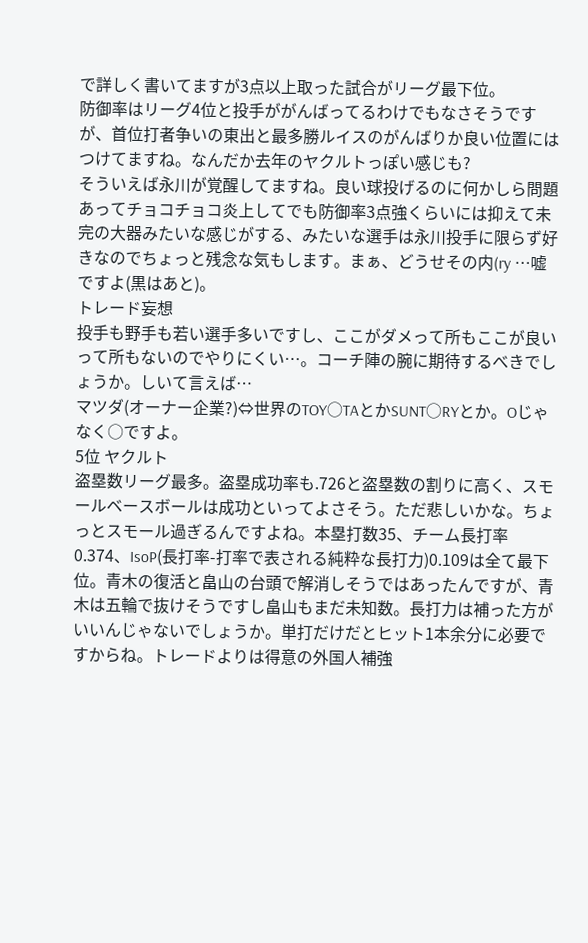で詳しく書いてますが3点以上取った試合がリーグ最下位。
防御率はリーグ4位と投手ががんばってるわけでもなさそうですが、首位打者争いの東出と最多勝ルイスのがんばりか良い位置にはつけてますね。なんだか去年のヤクルトっぽい感じも?
そういえば永川が覚醒してますね。良い球投げるのに何かしら問題あってチョコチョコ炎上してでも防御率3点強くらいには抑えて未完の大器みたいな感じがする、みたいな選手は永川投手に限らず好きなのでちょっと残念な気もします。まぁ、どうせその内(ry …嘘ですよ(黒はあと)。
トレード妄想
投手も野手も若い選手多いですし、ここがダメって所もここが良いって所もないのでやりにくい…。コーチ陣の腕に期待するべきでしょうか。しいて言えば…
マツダ(オーナー企業?)⇔世界のTOY○TAとかSUNT○RYとか。Oじゃなく○ですよ。
5位 ヤクルト
盗塁数リーグ最多。盗塁成功率も.726と盗塁数の割りに高く、スモールベースボールは成功といってよさそう。ただ悲しいかな。ちょっとスモール過ぎるんですよね。本塁打数35、チーム長打率0.374、IsoP(長打率-打率で表される純粋な長打力)0.109は全て最下位。青木の復活と畠山の台頭で解消しそうではあったんですが、青木は五輪で抜けそうですし畠山もまだ未知数。長打力は補った方がいいんじゃないでしょうか。単打だけだとヒット1本余分に必要ですからね。トレードよりは得意の外国人補強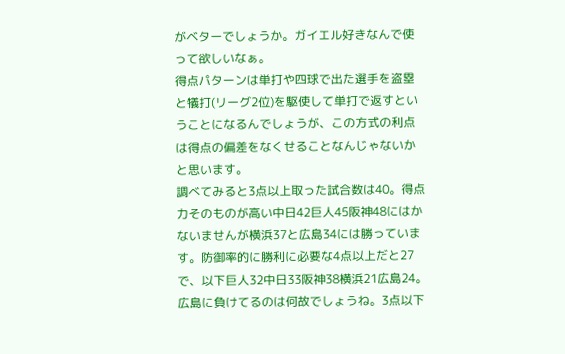がベターでしょうか。ガイエル好きなんで使って欲しいなぁ。
得点パターンは単打や四球で出た選手を盗塁と犠打(リーグ2位)を駆使して単打で返すということになるんでしょうが、この方式の利点は得点の偏差をなくせることなんじゃないかと思います。
調べてみると3点以上取った試合数は40。得点力そのものが高い中日42巨人45阪神48にはかないませんが横浜37と広島34には勝っています。防御率的に勝利に必要な4点以上だと27で、以下巨人32中日33阪神38横浜21広島24。広島に負けてるのは何故でしょうね。3点以下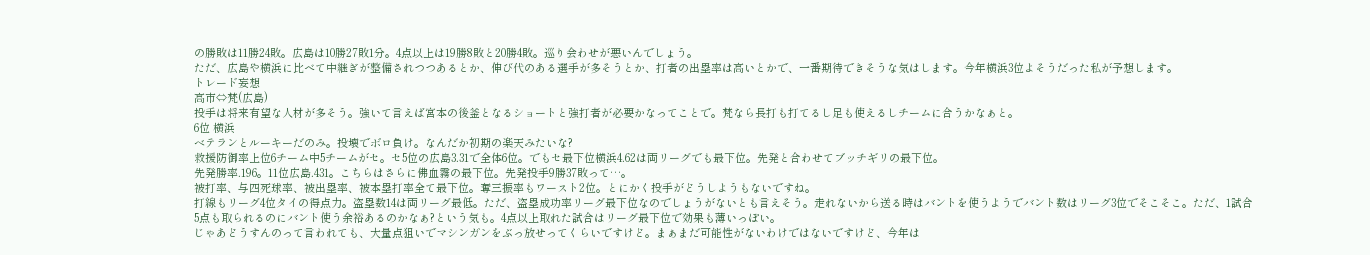の勝敗は11勝24敗。広島は10勝27敗1分。4点以上は19勝8敗と20勝4敗。巡り会わせが悪いんでしょう。
ただ、広島や横浜に比べて中継ぎが整備されつつあるとか、伸び代のある選手が多そうとか、打者の出塁率は高いとかで、一番期待できそうな気はします。今年横浜3位よそうだった私が予想します。
トレード妄想
高市⇔梵(広島)
投手は将来有望な人材が多そう。強いて言えば宮本の後釜となるショートと強打者が必要かなってことで。梵なら長打も打てるし足も使えるしチームに合うかなぁと。
6位 横浜
ベテランとルーキーだのみ。投壊でボロ負け。なんだか初期の楽天みたいな?
救援防御率上位6チーム中5チームがセ。セ5位の広島3.31で全体6位。でもセ最下位横浜4.62は両リーグでも最下位。先発と合わせてブッチギリの最下位。
先発勝率.196。11位広島.431。こちらはさらに佛血霧の最下位。先発投手9勝37敗って…。
被打率、与四死球率、被出塁率、被本塁打率全て最下位。奪三振率もワースト2位。とにかく投手がどうしようもないですね。
打線もリーグ4位タイの得点力。盗塁数14は両リーグ最低。ただ、盗塁成功率リーグ最下位なのでしょうがないとも言えそう。走れないから送る時はバントを使うようでバント数はリーグ3位でそこそこ。ただ、1試合5点も取られるのにバント使う余裕あるのかなぁ?という気も。4点以上取れた試合はリーグ最下位で効果も薄いっぽい。
じゃあどうすんのって言われても、大量点狙いでマシンガンをぶっ放せってくらいですけど。まぁまだ可能性がないわけではないですけど、今年は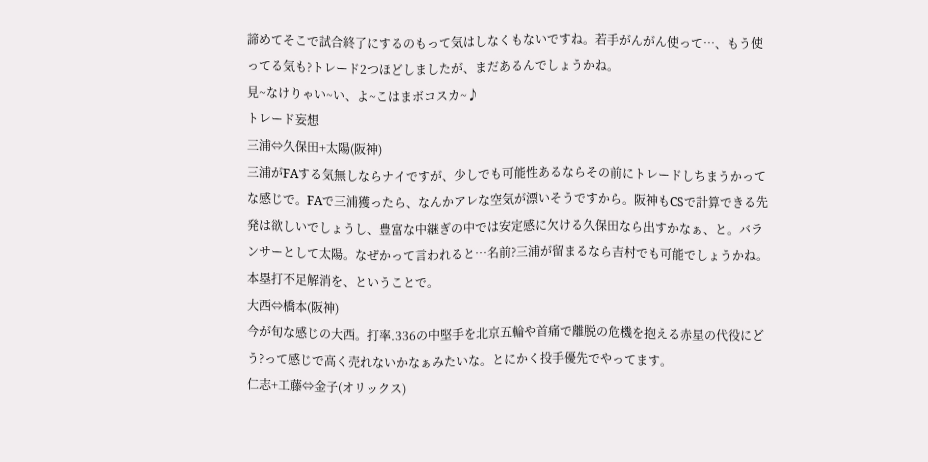諦めてそこで試合終了にするのもって気はしなくもないですね。若手がんがん使って…、もう使ってる気も?トレード2つほどしましたが、まだあるんでしょうかね。
見~なけりゃい~い、よ~こはまボコスカ~♪
トレード妄想
三浦⇔久保田+太陽(阪神)
三浦がFAする気無しならナイですが、少しでも可能性あるならその前にトレードしちまうかってな感じで。FAで三浦獲ったら、なんかアレな空気が漂いそうですから。阪神もCSで計算できる先発は欲しいでしょうし、豊富な中継ぎの中では安定感に欠ける久保田なら出すかなぁ、と。バランサーとして太陽。なぜかって言われると…名前?三浦が留まるなら吉村でも可能でしょうかね。本塁打不足解消を、ということで。
大西⇔橋本(阪神)
今が旬な感じの大西。打率.336の中堅手を北京五輪や首痛で離脱の危機を抱える赤星の代役にどう?って感じで高く売れないかなぁみたいな。とにかく投手優先でやってます。
仁志+工藤⇔金子(オリックス)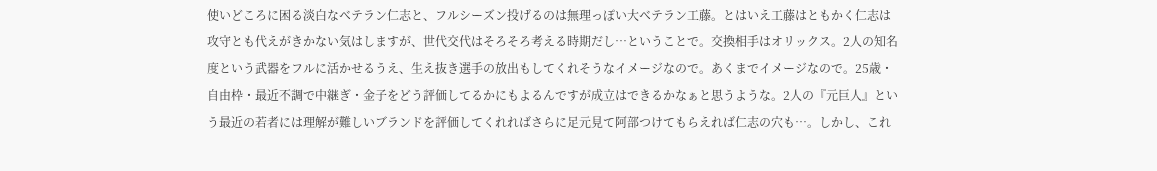使いどころに困る淡白なベテラン仁志と、フルシーズン投げるのは無理っぽい大ベテラン工藤。とはいえ工藤はともかく仁志は攻守とも代えがきかない気はしますが、世代交代はそろそろ考える時期だし…ということで。交換相手はオリックス。2人の知名度という武器をフルに活かせるうえ、生え抜き選手の放出もしてくれそうなイメージなので。あくまでイメージなので。25歳・自由枠・最近不調で中継ぎ・金子をどう評価してるかにもよるんですが成立はできるかなぁと思うような。2人の『元巨人』という最近の若者には理解が難しいブランドを評価してくれればさらに足元見て阿部つけてもらえれば仁志の穴も…。しかし、これ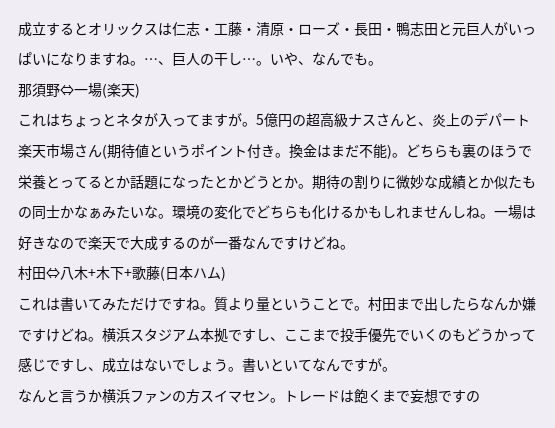成立するとオリックスは仁志・工藤・清原・ローズ・長田・鴨志田と元巨人がいっぱいになりますね。…、巨人の干し…。いや、なんでも。
那須野⇔一場(楽天)
これはちょっとネタが入ってますが。5億円の超高級ナスさんと、炎上のデパート楽天市場さん(期待値というポイント付き。換金はまだ不能)。どちらも裏のほうで栄養とってるとか話題になったとかどうとか。期待の割りに微妙な成績とか似たもの同士かなぁみたいな。環境の変化でどちらも化けるかもしれませんしね。一場は好きなので楽天で大成するのが一番なんですけどね。
村田⇔八木+木下+歌藤(日本ハム)
これは書いてみただけですね。質より量ということで。村田まで出したらなんか嫌ですけどね。横浜スタジアム本拠ですし、ここまで投手優先でいくのもどうかって感じですし、成立はないでしょう。書いといてなんですが。
なんと言うか横浜ファンの方スイマセン。トレードは飽くまで妄想ですの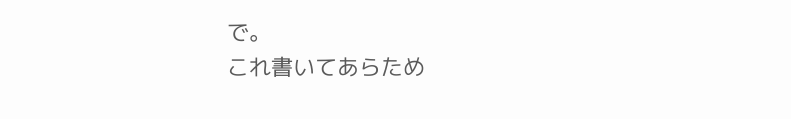で。
これ書いてあらため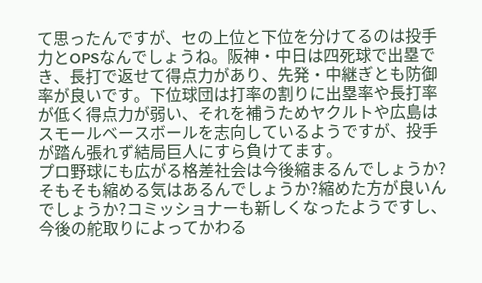て思ったんですが、セの上位と下位を分けてるのは投手力とOPSなんでしょうね。阪神・中日は四死球で出塁でき、長打で返せて得点力があり、先発・中継ぎとも防御率が良いです。下位球団は打率の割りに出塁率や長打率が低く得点力が弱い、それを補うためヤクルトや広島はスモールベースボールを志向しているようですが、投手が踏ん張れず結局巨人にすら負けてます。
プロ野球にも広がる格差社会は今後縮まるんでしょうか?そもそも縮める気はあるんでしょうか?縮めた方が良いんでしょうか?コミッショナーも新しくなったようですし、今後の舵取りによってかわる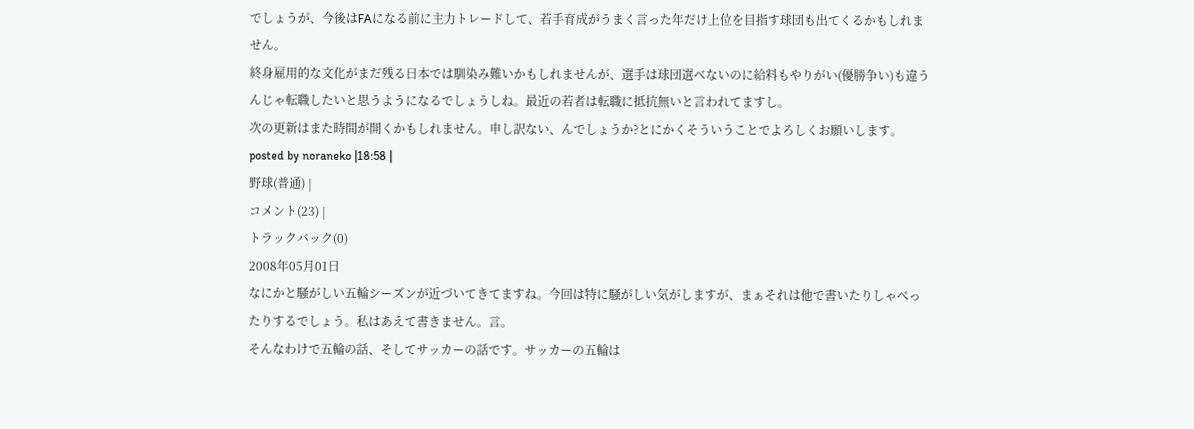でしょうが、今後はFAになる前に主力トレードして、若手育成がうまく言った年だけ上位を目指す球団も出てくるかもしれません。
終身雇用的な文化がまだ残る日本では馴染み難いかもしれませんが、選手は球団選べないのに給料もやりがい(優勝争い)も違うんじゃ転職したいと思うようになるでしょうしね。最近の若者は転職に抵抗無いと言われてますし。
次の更新はまた時間が開くかもしれません。申し訳ない、んでしょうか?とにかくそういうことでよろしくお願いします。
posted by noraneko |18:58 |
野球(普通) |
コメント(23) |
トラックバック(0)
2008年05月01日
なにかと騒がしい五輪シーズンが近づいてきてますね。今回は特に騒がしい気がしますが、まぁそれは他で書いたりしゃべったりするでしょう。私はあえて書きません。言。
そんなわけで五輪の話、そしてサッカーの話です。サッカーの五輪は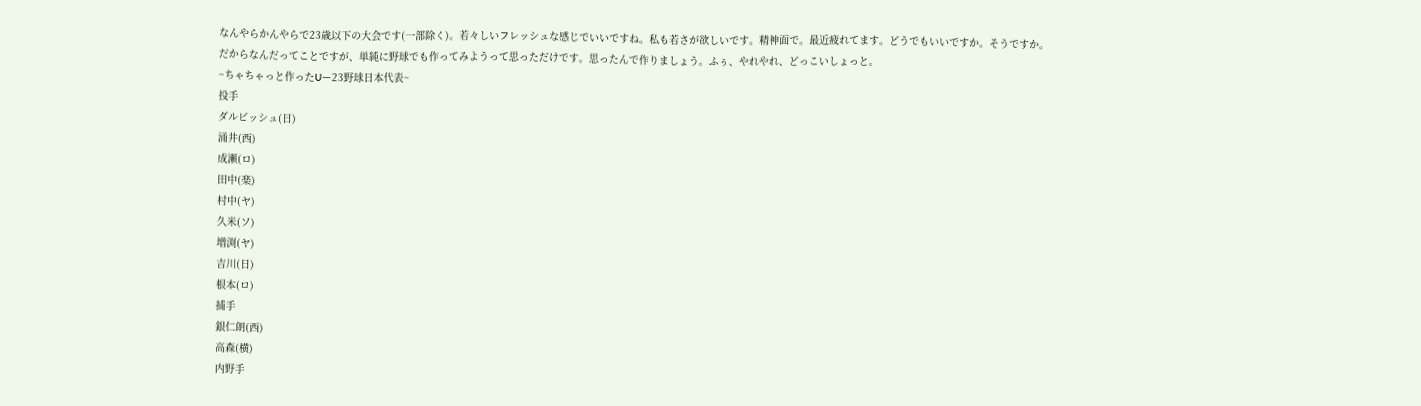なんやらかんやらで23歳以下の大会です(一部除く)。若々しいフレッシュな感じでいいですね。私も若さが欲しいです。精神面で。最近疲れてます。どうでもいいですか。そうですか。
だからなんだってことですが、単純に野球でも作ってみようって思っただけです。思ったんで作りましょう。ふぅ、やれやれ、どっこいしょっと。
~ちゃちゃっと作ったUー23野球日本代表~
投手
ダルビッシュ(日)
涌井(西)
成瀬(ロ)
田中(楽)
村中(ヤ)
久米(ソ)
増渕(ヤ)
吉川(日)
根本(ロ)
捕手
銀仁朗(西)
高森(横)
内野手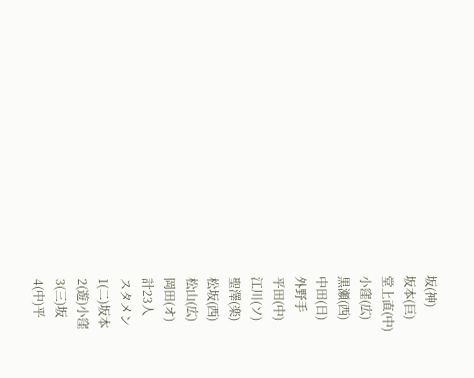坂(神)
坂本(巨)
堂上直(中)
小窪(広)
黒瀬(西)
中田(日)
外野手
平田(中)
江川(ソ)
聖澤(楽)
松坂(西)
松山(広)
岡田(オ)
計23人
スタメン
1(二)坂本
2(遊)小窪
3(三)坂
4(中)平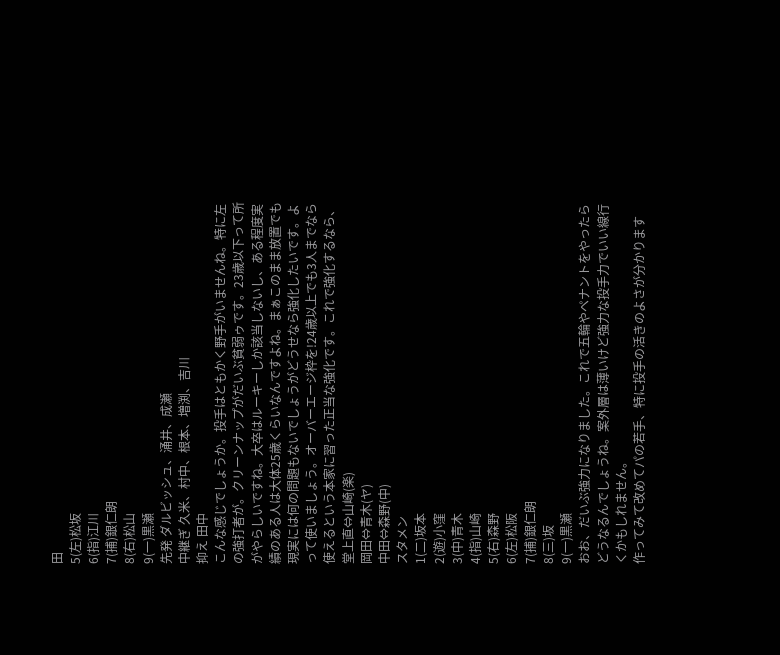田
5(左)松坂
6(指)江川
7(捕)銀仁朗
8(右)松山
9(一)黒瀬
先発 ダルビッシュ、涌井、成瀬
中継ぎ 久米、村中、根本、増渕、吉川
抑え 田中
こんな感じでしょうか。投手はともかく野手がいませんね。特に左の強打者が。クリーンナップがだいぶ貧弱ゥです。23歳以下って所がやらしいですね。大卒はルーキーしか該当しないし、ある程度実績のある人は大体25歳くらいなんですよね。まぁこのまま放置でも現実には何の問題もないでしょうがどうせなら強化したいです。よって使いましょう。オーバーエージ枠を!24歳以上でも3人までなら使えるという本家に習った正当な強化です。これで強化するなら、
堂上直⇔山崎(楽)
岡田⇔青木(ヤ)
中田⇔森野(中)
スタメン
1(二)坂本
2(遊)小窪
3(中)青木
4(指)山崎
5(右)森野
6(左)松阪
7(捕)銀仁朗
8(三)坂
9(一)黒瀬
おお、だいぶ強力になりました。これで五輪やペナントをやったらどうなるんでしょうね。案外層は薄いけど強力な投手力でいい線行くかもしれません。
作ってみて改めてパの若手、特に投手の活きのよさが分かります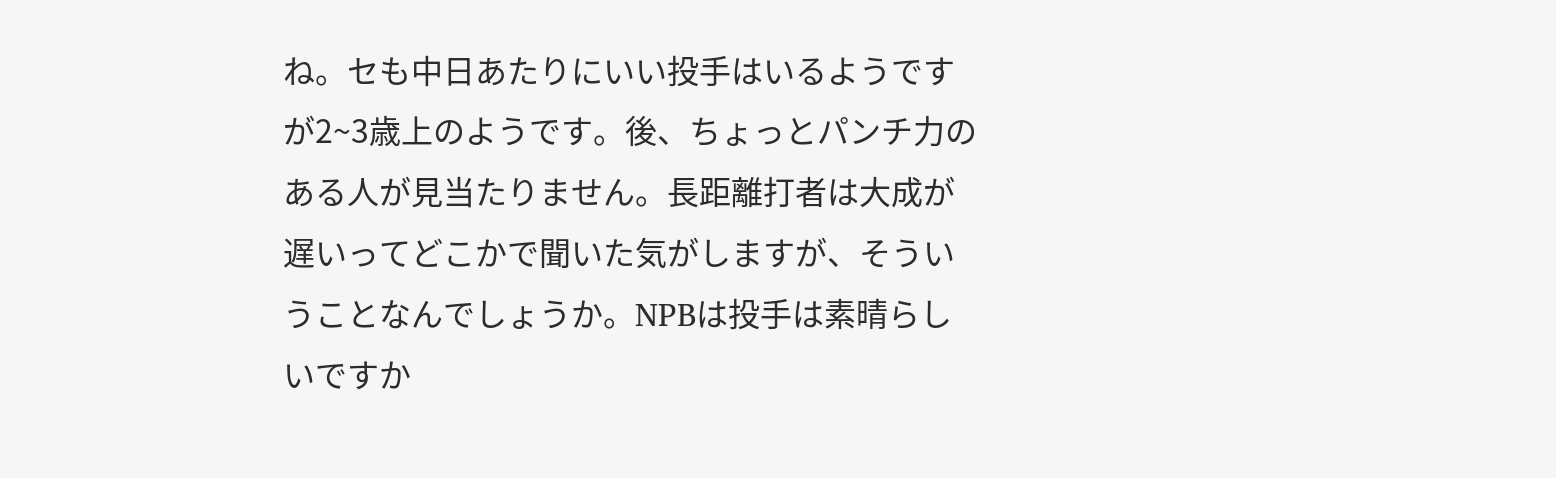ね。セも中日あたりにいい投手はいるようですが2~3歳上のようです。後、ちょっとパンチ力のある人が見当たりません。長距離打者は大成が遅いってどこかで聞いた気がしますが、そういうことなんでしょうか。NPBは投手は素晴らしいですか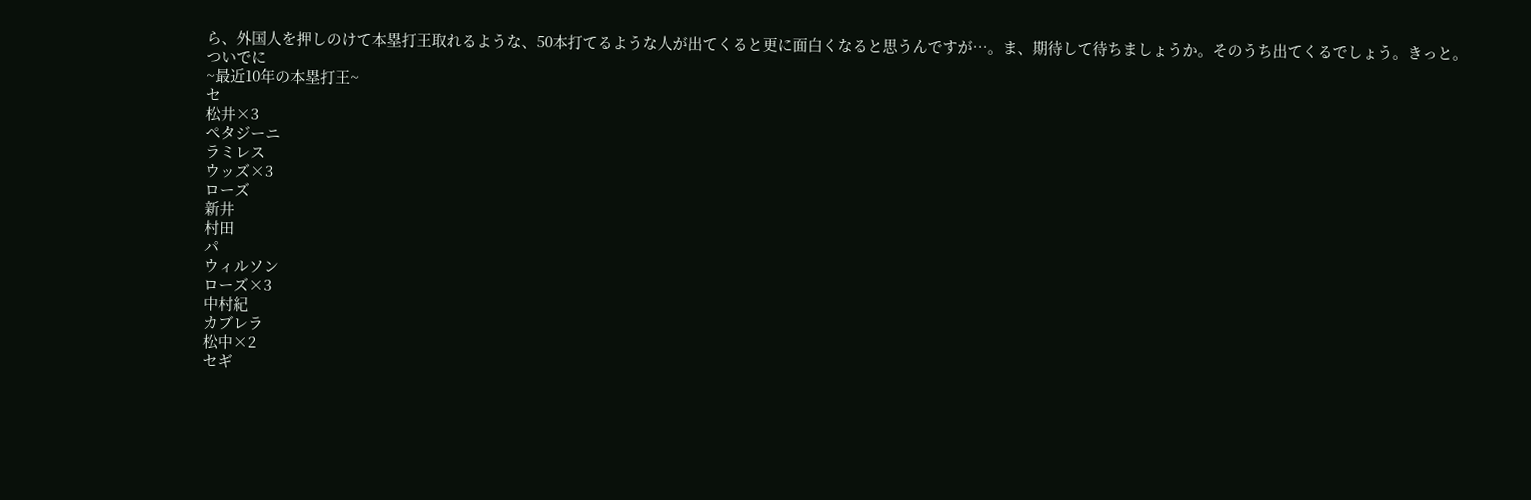ら、外国人を押しのけて本塁打王取れるような、50本打てるような人が出てくると更に面白くなると思うんですが…。ま、期待して待ちましょうか。そのうち出てくるでしょう。きっと。
ついでに
~最近10年の本塁打王~
セ
松井×3
ぺタジーニ
ラミレス
ウッズ×3
ローズ
新井
村田
パ
ウィルソン
ローズ×3
中村紀
カブレラ
松中×2
セギ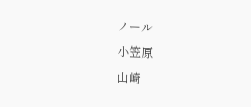ノール
小笠原
山崎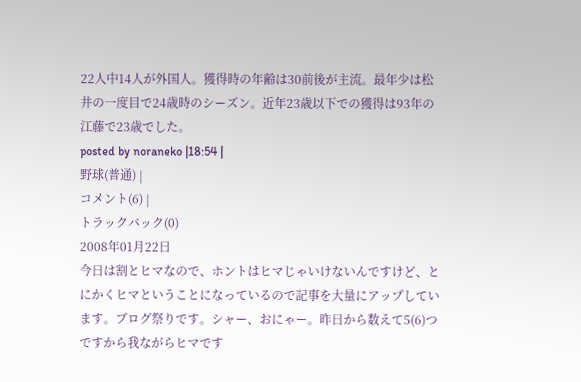22人中14人が外国人。獲得時の年齢は30前後が主流。最年少は松井の一度目で24歳時のシーズン。近年23歳以下での獲得は93年の江藤で23歳でした。
posted by noraneko |18:54 |
野球(普通) |
コメント(6) |
トラックバック(0)
2008年01月22日
今日は割とヒマなので、ホントはヒマじゃいけないんですけど、とにかくヒマということになっているので記事を大量にアップしています。ブログ祭りです。シャー、おにゃー。昨日から数えて5(6)つですから我ながらヒマです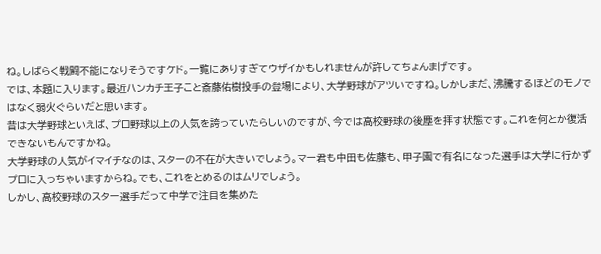ね。しばらく戦闘不能になりそうですケド。一覧にありすぎてウザイかもしれませんが許してちょんまげです。
では、本題に入ります。最近ハンカチ王子こと斎藤佑樹投手の登場により、大学野球がアツいですね。しかしまだ、沸騰するほどのモノではなく弱火ぐらいだと思います。
昔は大学野球といえば、プロ野球以上の人気を誇っていたらしいのですが、今では高校野球の後塵を拝す状態です。これを何とか復活できないもんですかね。
大学野球の人気がイマイチなのは、スターの不在が大きいでしょう。マー君も中田も佐藤も、甲子園で有名になった選手は大学に行かずプロに入っちゃいますからね。でも、これをとめるのはムリでしょう。
しかし、高校野球のスター選手だって中学で注目を集めた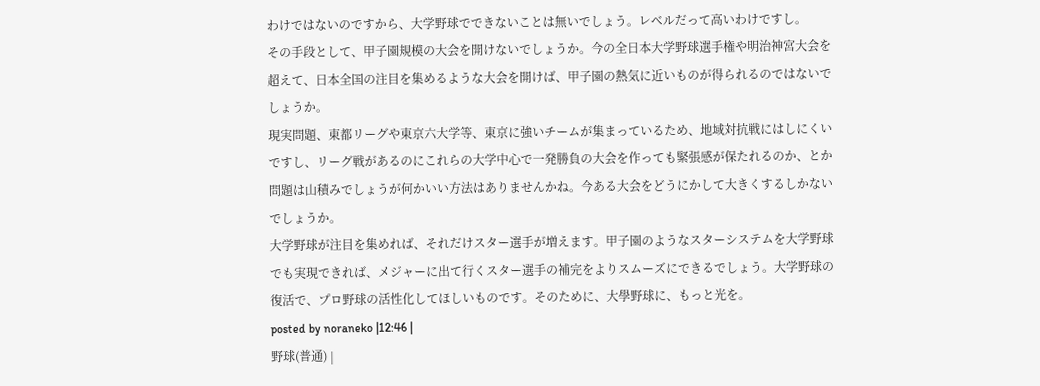わけではないのですから、大学野球でできないことは無いでしょう。レベルだって高いわけですし。
その手段として、甲子園規模の大会を開けないでしょうか。今の全日本大学野球選手権や明治神宮大会を超えて、日本全国の注目を集めるような大会を開けば、甲子園の熱気に近いものが得られるのではないでしょうか。
現実問題、東都リーグや東京六大学等、東京に強いチームが集まっているため、地域対抗戦にはしにくいですし、リーグ戦があるのにこれらの大学中心で一発勝負の大会を作っても緊張感が保たれるのか、とか問題は山積みでしょうが何かいい方法はありませんかね。今ある大会をどうにかして大きくするしかないでしょうか。
大学野球が注目を集めれば、それだけスター選手が増えます。甲子園のようなスターシステムを大学野球でも実現できれば、メジャーに出て行くスター選手の補完をよりスムーズにできるでしょう。大学野球の復活で、プロ野球の活性化してほしいものです。そのために、大學野球に、もっと光を。
posted by noraneko |12:46 |
野球(普通) |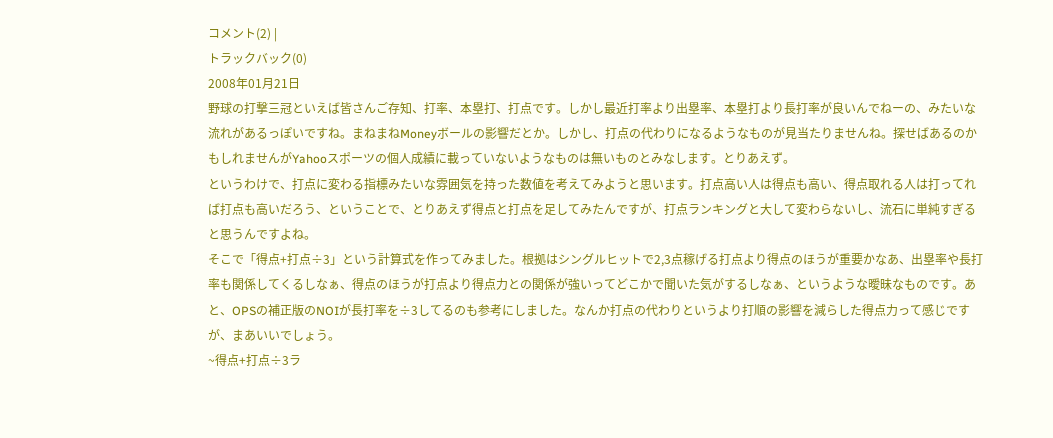コメント(2) |
トラックバック(0)
2008年01月21日
野球の打撃三冠といえば皆さんご存知、打率、本塁打、打点です。しかし最近打率より出塁率、本塁打より長打率が良いんでねーの、みたいな流れがあるっぽいですね。まねまねMoneyボールの影響だとか。しかし、打点の代わりになるようなものが見当たりませんね。探せばあるのかもしれませんがYahooスポーツの個人成績に載っていないようなものは無いものとみなします。とりあえず。
というわけで、打点に変わる指標みたいな雰囲気を持った数値を考えてみようと思います。打点高い人は得点も高い、得点取れる人は打ってれば打点も高いだろう、ということで、とりあえず得点と打点を足してみたんですが、打点ランキングと大して変わらないし、流石に単純すぎると思うんですよね。
そこで「得点+打点÷3」という計算式を作ってみました。根拠はシングルヒットで2,3点稼げる打点より得点のほうが重要かなあ、出塁率や長打率も関係してくるしなぁ、得点のほうが打点より得点力との関係が強いってどこかで聞いた気がするしなぁ、というような曖昧なものです。あと、OPSの補正版のNOIが長打率を÷3してるのも参考にしました。なんか打点の代わりというより打順の影響を減らした得点力って感じですが、まあいいでしょう。
~得点+打点÷3ラ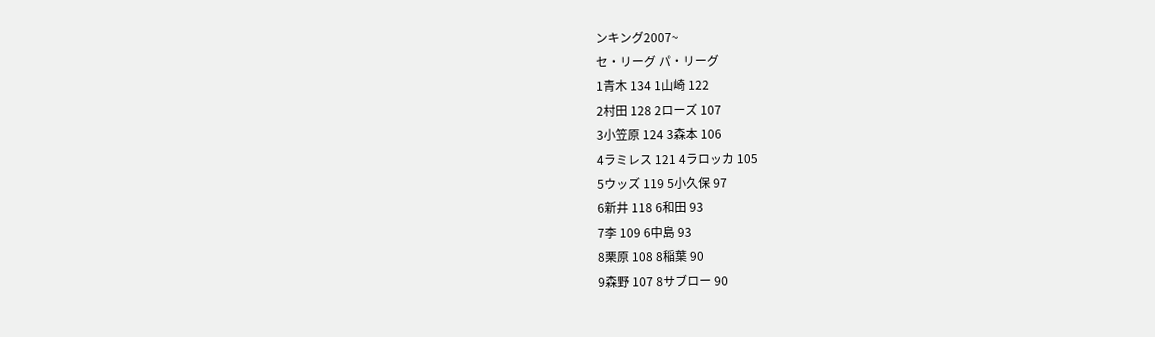ンキング2007~
セ・リーグ パ・リーグ
1青木 134 1山崎 122
2村田 128 2ローズ 107
3小笠原 124 3森本 106
4ラミレス 121 4ラロッカ 105
5ウッズ 119 5小久保 97
6新井 118 6和田 93
7李 109 6中島 93
8栗原 108 8稲葉 90
9森野 107 8サブロー 90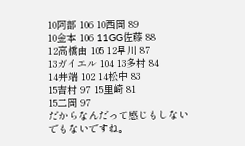10阿部 106 10西岡 89
10金本 106 11GG佐藤 88
12高橋由 105 12早川 87
13ガイエル 104 13多村 84
14井端 102 14松中 83
15吉村 97 15里崎 81
15二岡 97
だからなんだって感じもしないでもないですね。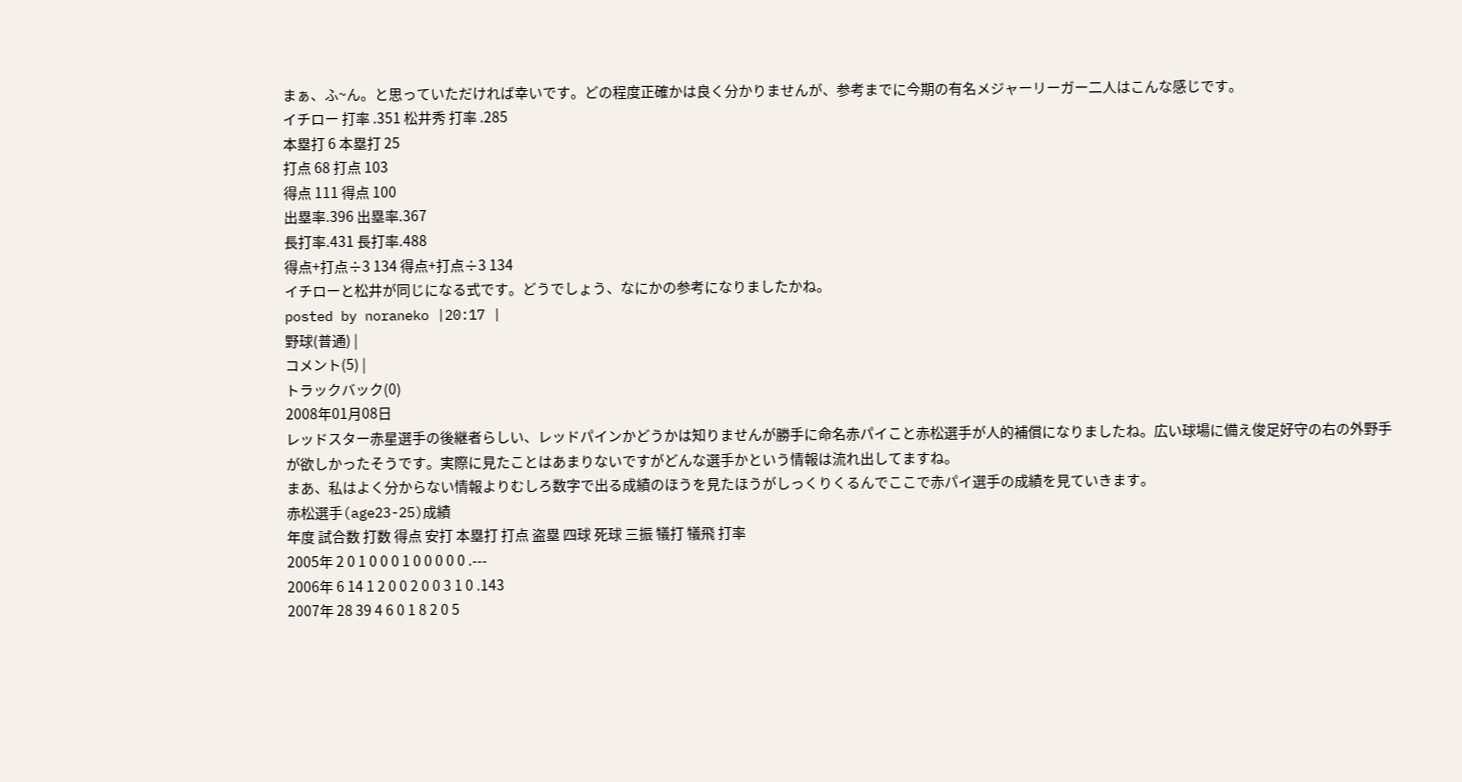まぁ、ふ~ん。と思っていただければ幸いです。どの程度正確かは良く分かりませんが、参考までに今期の有名メジャーリーガー二人はこんな感じです。
イチロー 打率 .351 松井秀 打率 .285
本塁打 6 本塁打 25
打点 68 打点 103
得点 111 得点 100
出塁率.396 出塁率.367
長打率.431 長打率.488
得点+打点÷3 134 得点+打点÷3 134
イチローと松井が同じになる式です。どうでしょう、なにかの参考になりましたかね。
posted by noraneko |20:17 |
野球(普通) |
コメント(5) |
トラックバック(0)
2008年01月08日
レッドスター赤星選手の後継者らしい、レッドパインかどうかは知りませんが勝手に命名赤パイこと赤松選手が人的補償になりましたね。広い球場に備え俊足好守の右の外野手が欲しかったそうです。実際に見たことはあまりないですがどんな選手かという情報は流れ出してますね。
まあ、私はよく分からない情報よりむしろ数字で出る成績のほうを見たほうがしっくりくるんでここで赤パイ選手の成績を見ていきます。
赤松選手(age23-25)成績
年度 試合数 打数 得点 安打 本塁打 打点 盗塁 四球 死球 三振 犠打 犠飛 打率
2005年 2 0 1 0 0 0 1 0 0 0 0 0 .---
2006年 6 14 1 2 0 0 2 0 0 3 1 0 .143
2007年 28 39 4 6 0 1 8 2 0 5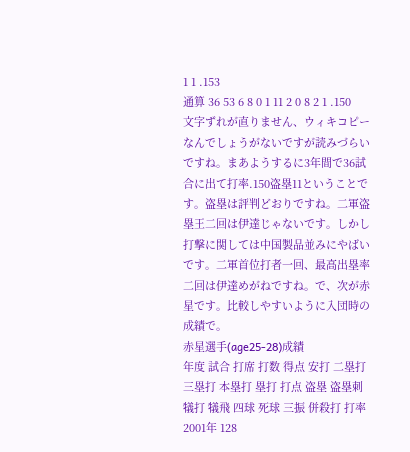1 1 .153
通算 36 53 6 8 0 1 11 2 0 8 2 1 .150
文字ずれが直りません、ウィキコピーなんでしょうがないですが読みづらいですね。まあようするに3年間で36試合に出て打率.150盗塁11ということです。盗塁は評判どおりですね。二軍盗塁王二回は伊達じゃないです。しかし打撃に関しては中国製品並みにやばいです。二軍首位打者一回、最高出塁率二回は伊達めがねですね。で、次が赤星です。比較しやすいように入団時の成績で。
赤星選手(age25-28)成績
年度 試合 打席 打数 得点 安打 二塁打 三塁打 本塁打 塁打 打点 盗塁 盗塁刺 犠打 犠飛 四球 死球 三振 併殺打 打率
2001年 128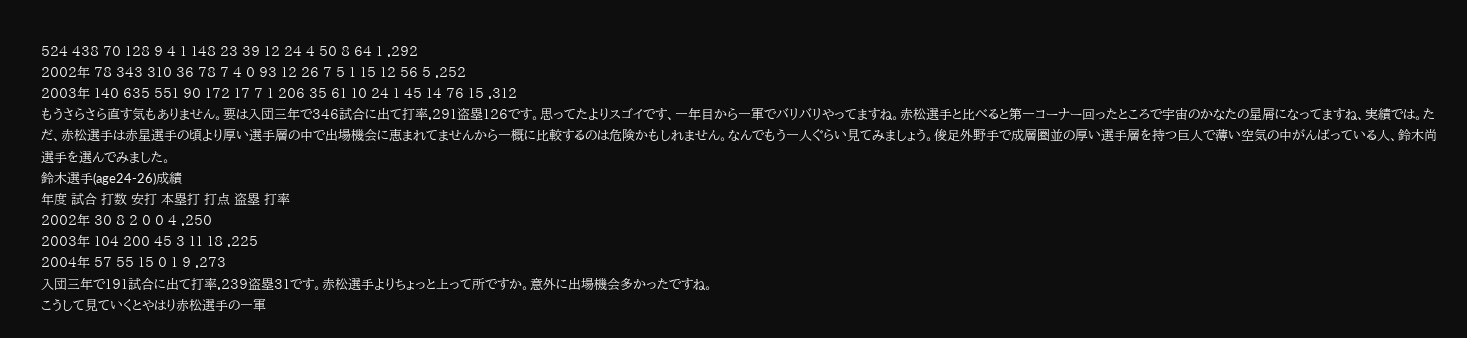524 438 70 128 9 4 1 148 23 39 12 24 4 50 8 64 1 .292
2002年 78 343 310 36 78 7 4 0 93 12 26 7 5 1 15 12 56 5 .252
2003年 140 635 551 90 172 17 7 1 206 35 61 10 24 1 45 14 76 15 .312
もうさらさら直す気もありません。要は入団三年で346試合に出て打率.291盗塁126です。思ってたよりスゴイです、一年目から一軍でバリバリやってますね。赤松選手と比べると第一コーナー回ったところで宇宙のかなたの星屑になってますね、実績では。ただ、赤松選手は赤星選手の頃より厚い選手層の中で出場機会に恵まれてませんから一概に比較するのは危険かもしれません。なんでもう一人ぐらい見てみましょう。俊足外野手で成層圏並の厚い選手層を持つ巨人で薄い空気の中がんばっている人、鈴木尚選手を選んでみました。
鈴木選手(age24-26)成績
年度 試合 打数 安打 本塁打 打点 盗塁 打率
2002年 30 8 2 0 0 4 .250
2003年 104 200 45 3 11 18 .225
2004年 57 55 15 0 1 9 .273
入団三年で191試合に出て打率.239盗塁31です。赤松選手よりちょっと上って所ですか。意外に出場機会多かったですね。
こうして見ていくとやはり赤松選手の一軍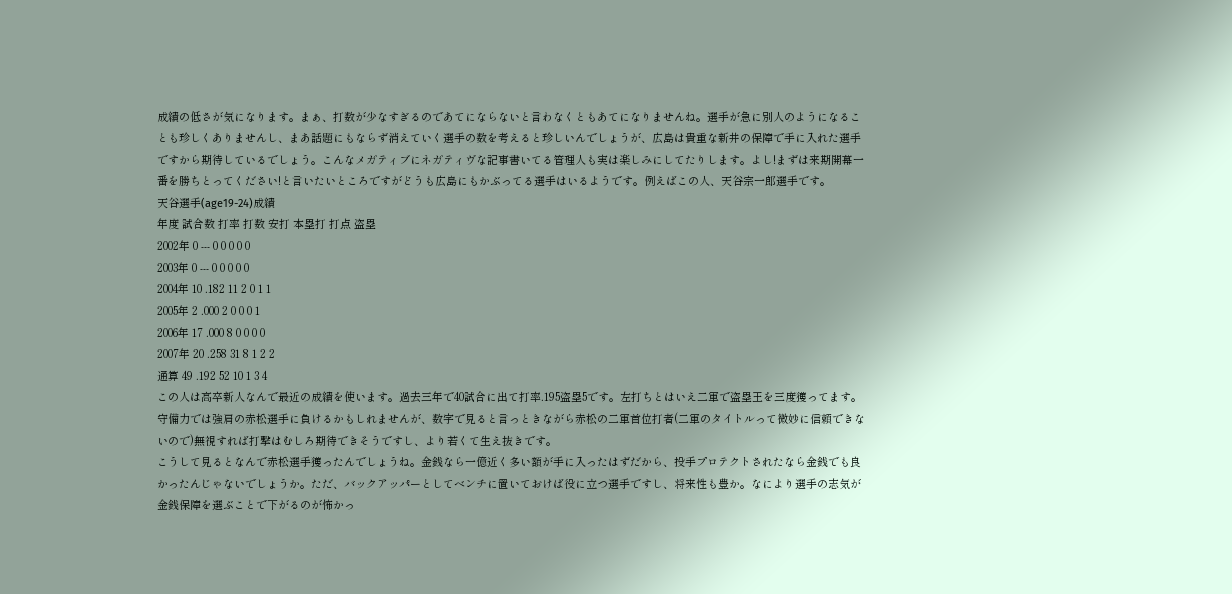成績の低さが気になります。まぁ、打数が少なすぎるのであてにならないと言わなくともあてになりませんね。選手が急に別人のようになることも珍しくありませんし、まあ話題にもならず消えていく選手の数を考えると珍しいんでしょうが、広島は貴重な新井の保障で手に入れた選手ですから期待しているでしょう。こんなメガティブにネガティヴな記事書いてる管理人も実は楽しみにしてたりします。よし!まずは来期開幕一番を勝ちとってください!と言いたいところですがどうも広島にもかぶってる選手はいるようです。例えばこの人、天谷宗一郎選手です。
天谷選手(age19-24)成績
年度 試合数 打率 打数 安打 本塁打 打点 盗塁
2002年 0 --- 0 0 0 0 0
2003年 0 --- 0 0 0 0 0
2004年 10 .182 11 2 0 1 1
2005年 2 .000 2 0 0 0 1
2006年 17 .000 8 0 0 0 0
2007年 20 .258 31 8 1 2 2
通算 49 .192 52 10 1 3 4
この人は高卒新人なんで最近の成績を使います。過去三年で40試合に出て打率.195盗塁5です。左打ちとはいえ二軍で盗塁王を三度獲ってます。守備力では強肩の赤松選手に負けるかもしれませんが、数字で見ると言っときながら赤松の二軍首位打者(二軍のタイトルって微妙に信頼できないので)無視すれば打撃はむしろ期待できそうですし、より若くて生え抜きです。
こうして見るとなんで赤松選手獲ったんでしょうね。金銭なら一億近く多い額が手に入ったはずだから、投手プロテクトされたなら金銭でも良かったんじゃないでしょうか。ただ、バックアッパーとしてベンチに置いておけば役に立つ選手ですし、将来性も豊か。なにより選手の志気が金銭保障を選ぶことで下がるのが怖かっ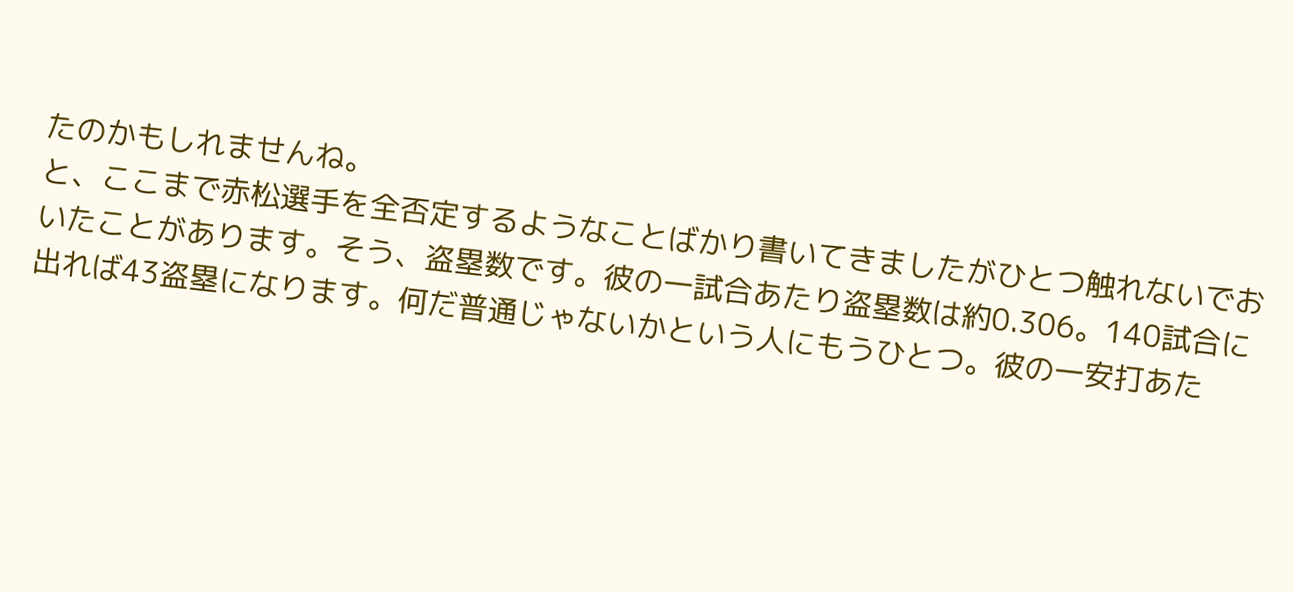たのかもしれませんね。
と、ここまで赤松選手を全否定するようなことばかり書いてきましたがひとつ触れないでおいたことがあります。そう、盗塁数です。彼の一試合あたり盗塁数は約0.306。140試合に出れば43盗塁になります。何だ普通じゃないかという人にもうひとつ。彼の一安打あた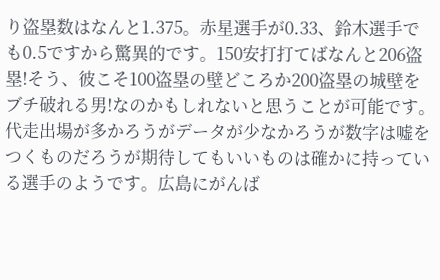り盗塁数はなんと1.375。赤星選手が0.33、鈴木選手でも0.5ですから驚異的です。150安打打てばなんと206盗塁!そう、彼こそ100盗塁の壁どころか200盗塁の城壁をブチ破れる男!なのかもしれないと思うことが可能です。代走出場が多かろうがデータが少なかろうが数字は嘘をつくものだろうが期待してもいいものは確かに持っている選手のようです。広島にがんば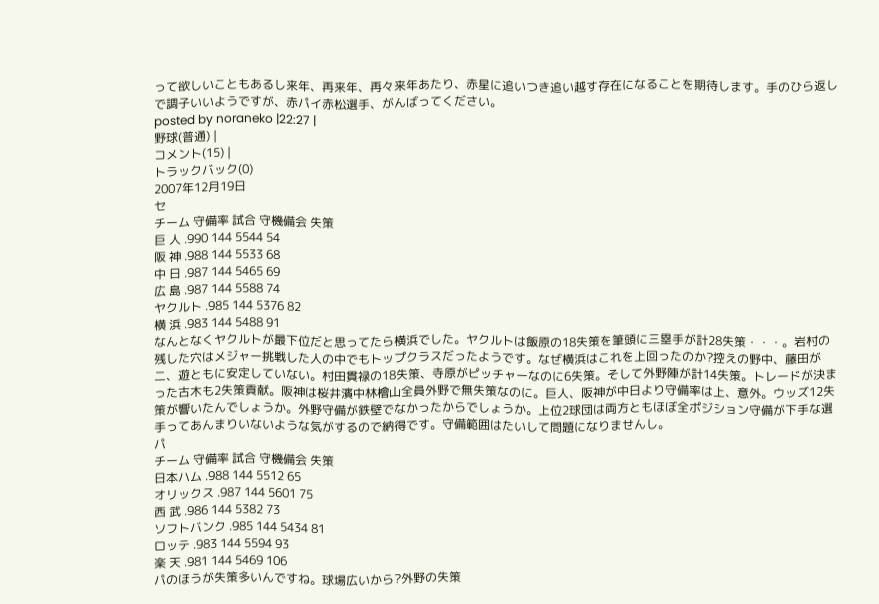って欲しいこともあるし来年、再来年、再々来年あたり、赤星に追いつき追い越す存在になることを期待します。手のひら返しで調子いいようですが、赤パイ赤松選手、がんばってください。
posted by noraneko |22:27 |
野球(普通) |
コメント(15) |
トラックバック(0)
2007年12月19日
セ
チーム 守備率 試合 守機備会 失策
巨 人 .990 144 5544 54
阪 神 .988 144 5533 68
中 日 .987 144 5465 69
広 島 .987 144 5588 74
ヤクルト .985 144 5376 82
横 浜 .983 144 5488 91
なんとなくヤクルトが最下位だと思ってたら横浜でした。ヤクルトは飯原の18失策を筆頭に三塁手が計28失策・・・。岩村の残した穴はメジャー挑戦した人の中でもトップクラスだったようです。なぜ横浜はこれを上回ったのか?控えの野中、藤田が二、遊ともに安定していない。村田貫禄の18失策、寺原がピッチャーなのに6失策。そして外野陣が計14失策。トレードが決まった古木も2失策貢献。阪神は桜井濱中林檜山全員外野で無失策なのに。巨人、阪神が中日より守備率は上、意外。ウッズ12失策が響いたんでしょうか。外野守備が鉄壁でなかったからでしょうか。上位2球団は両方ともほぼ全ポジション守備が下手な選手ってあんまりいないような気がするので納得です。守備範囲はたいして問題になりませんし。
パ
チーム 守備率 試合 守機備会 失策
日本ハム .988 144 5512 65
オリックス .987 144 5601 75
西 武 .986 144 5382 73
ソフトバンク .985 144 5434 81
ロッテ .983 144 5594 93
楽 天 .981 144 5469 106
パのほうが失策多いんですね。球場広いから?外野の失策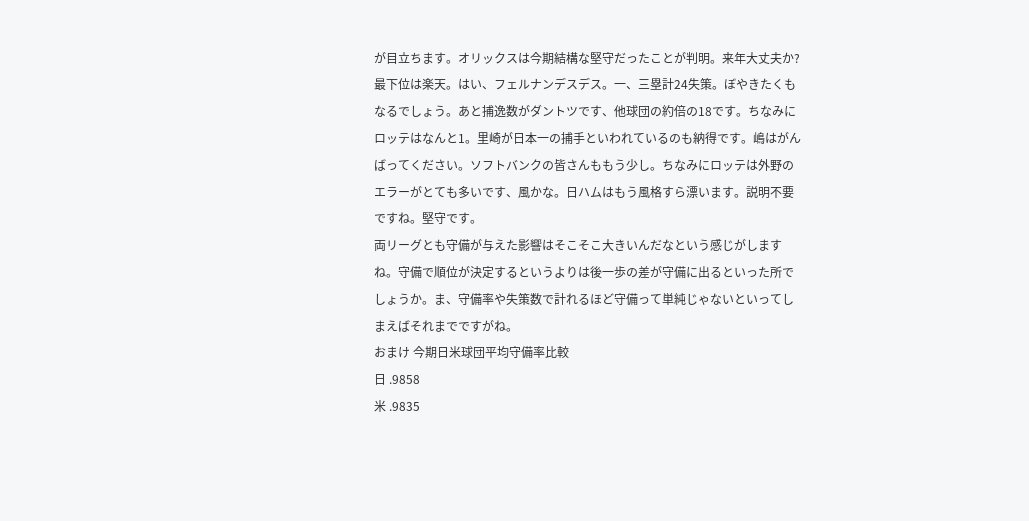が目立ちます。オリックスは今期結構な堅守だったことが判明。来年大丈夫か?最下位は楽天。はい、フェルナンデスデス。一、三塁計24失策。ぼやきたくもなるでしょう。あと捕逸数がダントツです、他球団の約倍の18です。ちなみにロッテはなんと1。里崎が日本一の捕手といわれているのも納得です。嶋はがんばってください。ソフトバンクの皆さんももう少し。ちなみにロッテは外野のエラーがとても多いです、風かな。日ハムはもう風格すら漂います。説明不要ですね。堅守です。
両リーグとも守備が与えた影響はそこそこ大きいんだなという感じがしますね。守備で順位が決定するというよりは後一歩の差が守備に出るといった所でしょうか。ま、守備率や失策数で計れるほど守備って単純じゃないといってしまえばそれまでですがね。
おまけ 今期日米球団平均守備率比較
日 .9858
米 .9835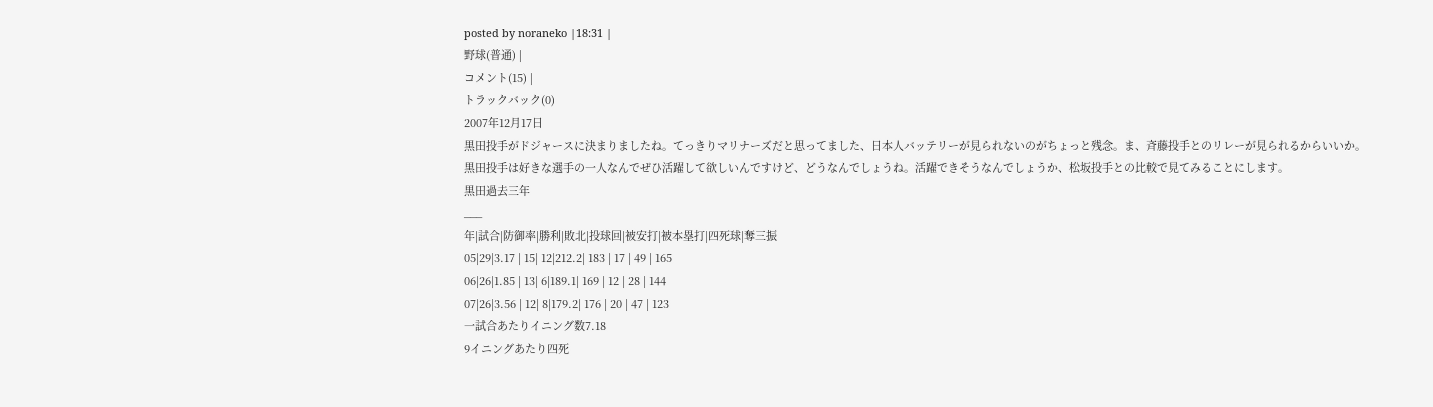posted by noraneko |18:31 |
野球(普通) |
コメント(15) |
トラックバック(0)
2007年12月17日
黒田投手がドジャースに決まりましたね。てっきりマリナーズだと思ってました、日本人バッテリーが見られないのがちょっと残念。ま、斉藤投手とのリレーが見られるからいいか。
黒田投手は好きな選手の一人なんでぜひ活躍して欲しいんですけど、どうなんでしょうね。活躍できそうなんでしょうか、松坂投手との比較で見てみることにします。
黒田過去三年
___
年|試合|防御率|勝利|敗北|投球回|被安打|被本塁打|四死球|奪三振
05|29|3.17 | 15| 12|212.2| 183 | 17 | 49 | 165
06|26|1.85 | 13| 6|189.1| 169 | 12 | 28 | 144
07|26|3.56 | 12| 8|179.2| 176 | 20 | 47 | 123
一試合あたりイニング数7.18
9イニングあたり四死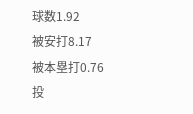球数1.92
被安打8.17
被本塁打0.76
投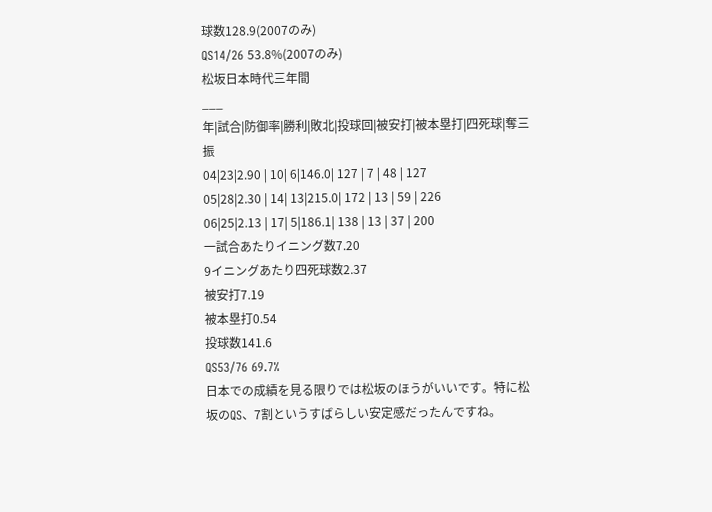球数128.9(2007のみ)
QS14/26 53.8%(2007のみ)
松坂日本時代三年間
___
年|試合|防御率|勝利|敗北|投球回|被安打|被本塁打|四死球|奪三振
04|23|2.90 | 10| 6|146.0| 127 | 7 | 48 | 127
05|28|2.30 | 14| 13|215.0| 172 | 13 | 59 | 226
06|25|2.13 | 17| 5|186.1| 138 | 13 | 37 | 200
一試合あたりイニング数7.20
9イニングあたり四死球数2.37
被安打7.19
被本塁打0.54
投球数141.6
QS53/76 69.7%
日本での成績を見る限りでは松坂のほうがいいです。特に松坂のQS、7割というすばらしい安定感だったんですね。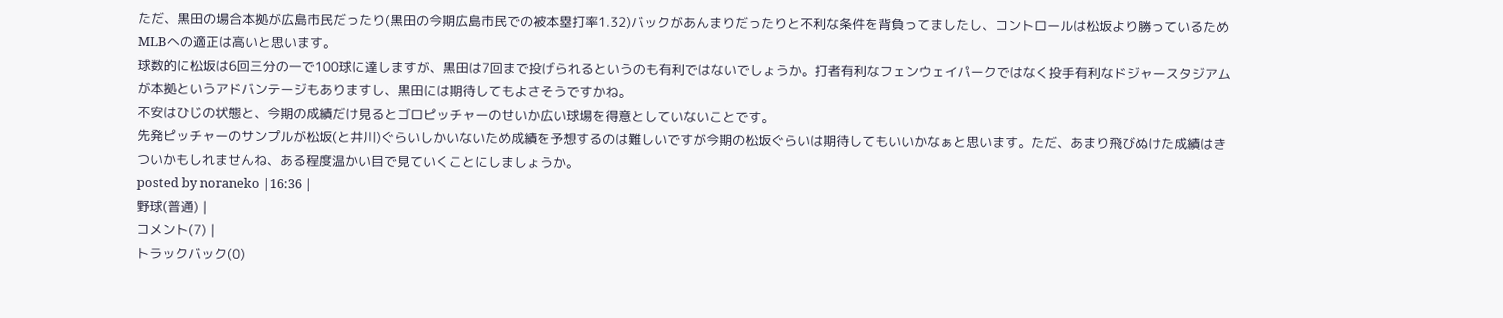ただ、黒田の場合本拠が広島市民だったり(黒田の今期広島市民での被本塁打率1.32)バックがあんまりだったりと不利な条件を背負ってましたし、コントロールは松坂より勝っているためMLBへの適正は高いと思います。
球数的に松坂は6回三分の一で100球に達しますが、黒田は7回まで投げられるというのも有利ではないでしょうか。打者有利なフェンウェイパークではなく投手有利なドジャースタジアムが本拠というアドバンテージもありますし、黒田には期待してもよさそうですかね。
不安はひじの状態と、今期の成績だけ見るとゴロピッチャーのせいか広い球場を得意としていないことです。
先発ピッチャーのサンプルが松坂(と井川)ぐらいしかいないため成績を予想するのは難しいですが今期の松坂ぐらいは期待してもいいかなぁと思います。ただ、あまり飛びぬけた成績はきついかもしれませんね、ある程度温かい目で見ていくことにしましょうか。
posted by noraneko |16:36 |
野球(普通) |
コメント(7) |
トラックバック(0)